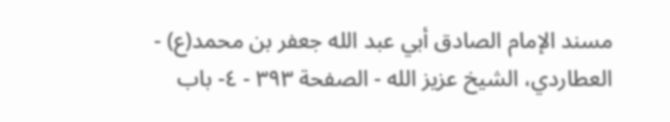مسند الإمام الصادق أبي عبد الله جعفر بن محمد(ع) - العطاردي، الشيخ عزيز الله - الصفحة ٣٩٣ - ٤- باب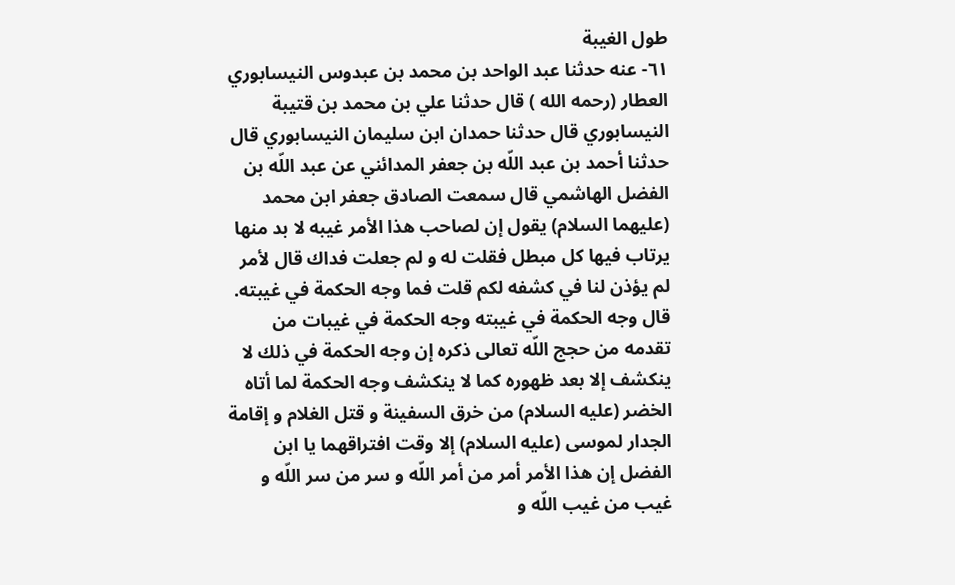طول الغيبة
٦١- عنه حدثنا عبد الواحد بن محمد بن عبدوس النيسابوري العطار (رحمه الله ) قال حدثنا علي بن محمد بن قتيبة النيسابوري قال حدثنا حمدان ابن سليمان النيسابوري قال حدثنا أحمد بن عبد اللّه بن جعفر المدائني عن عبد اللّه بن الفضل الهاشمي قال سمعت الصادق جعفر ابن محمد (عليهما السلام) يقول إن لصاحب هذا الأمر غيبه لا بد منها يرتاب فيها كل مبطل فقلت له و لم جعلت فداك قال لأمر لم يؤذن لنا في كشفه لكم قلت فما وجه الحكمة في غيبته.
قال وجه الحكمة في غيبته وجه الحكمة في غيبات من تقدمه من حجج اللّه تعالى ذكره إن وجه الحكمة في ذلك لا ينكشف إلا بعد ظهوره كما لا ينكشف وجه الحكمة لما أتاه الخضر (عليه السلام) من خرق السفينة و قتل الغلام و إقامة الجدار لموسى (عليه السلام) إلا وقت افتراقهما يا ابن الفضل إن هذا الأمر أمر من أمر اللّه و سر من سر اللّه و غيب من غيب اللّه و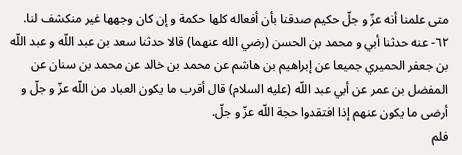متى علمنا أنه عزّ و جلّ حكيم صدقنا بأن أفعاله كلها حكمة و إن كان وجهها غير منكشف لنا.
٦٢- عنه حدثنا أبي و محمد بن الحسن (رضي الله عنهما) قالا حدثنا سعد بن عبد اللّه و عبد اللّه بن جعفر الحميري جميعا عن إبراهيم بن هاشم عن محمد بن خالد عن محمد بن سنان عن المفضل بن عمر عن أبي عبد اللّه (عليه السلام) قال أقرب ما يكون العباد من اللّه عزّ و جلّ و أرضى ما يكون عنهم إذا افتقدوا حجة اللّه عزّ و جلّ.
فلم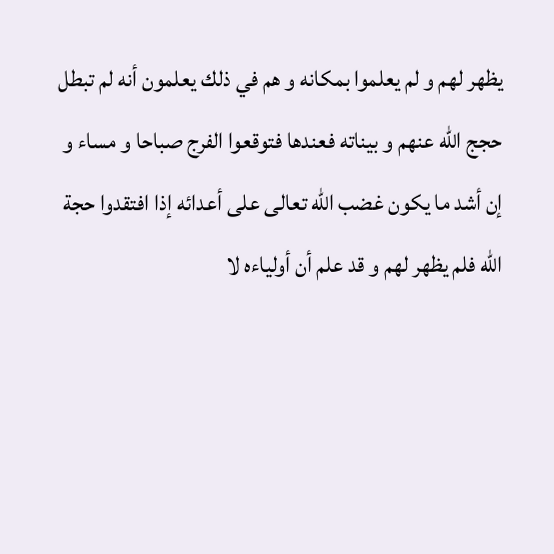يظهر لهم و لم يعلموا بمكانه و هم في ذلك يعلمون أنه لم تبطل حجج اللّه عنهم و بيناته فعندها فتوقعوا الفرج صباحا و مساء و إن أشد ما يكون غضب اللّه تعالى على أعدائه إذا افتقدوا حجة اللّه فلم يظهر لهم و قد علم أن أولياءه لا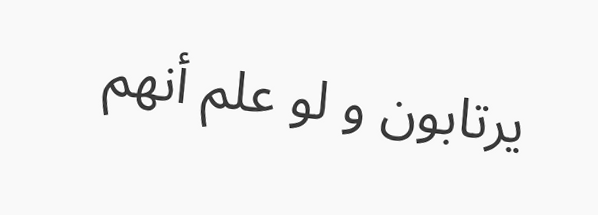يرتابون و لو علم أنهم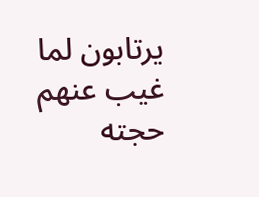يرتابون لما غيب عنهم حجته